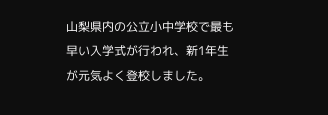山梨県内の公立小中学校で最も早い入学式が行われ、新1年生が元気よく登校しました。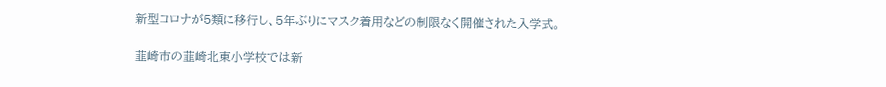新型コロナが5類に移行し、5年ぶりにマスク着用などの制限なく開催された入学式。

韮崎市の韮崎北東小学校では新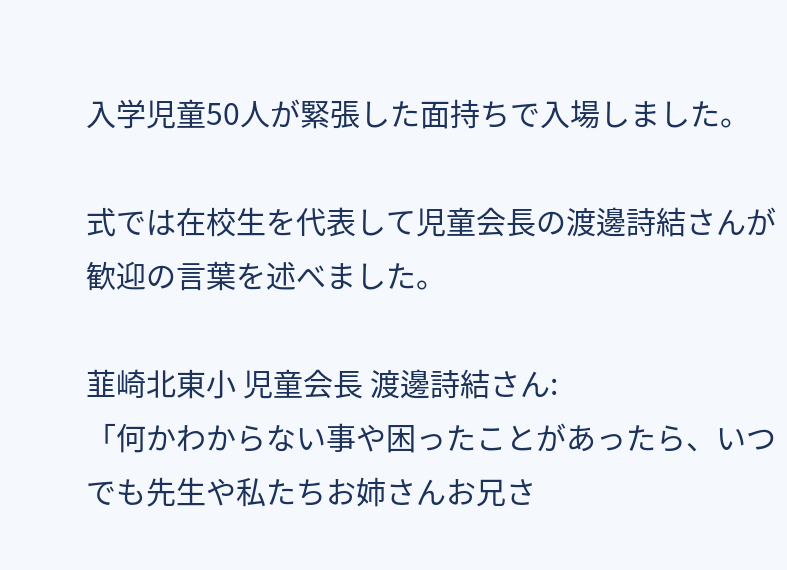入学児童50人が緊張した面持ちで入場しました。

式では在校生を代表して児童会長の渡邊詩結さんが歓迎の言葉を述べました。

韮崎北東小 児童会長 渡邊詩結さん:
「何かわからない事や困ったことがあったら、いつでも先生や私たちお姉さんお兄さ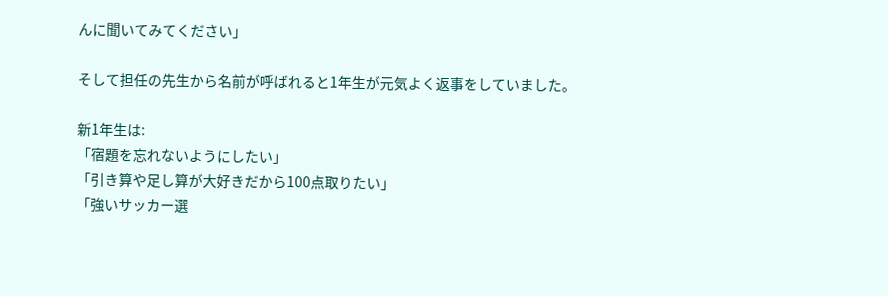んに聞いてみてください」

そして担任の先生から名前が呼ばれると1年生が元気よく返事をしていました。

新1年生は:
「宿題を忘れないようにしたい」
「引き算や足し算が大好きだから100点取りたい」
「強いサッカー選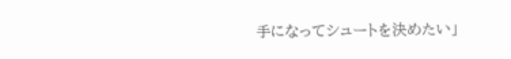手になってシュートを決めたい」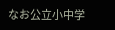なお公立小中学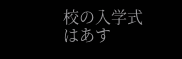校の入学式はあす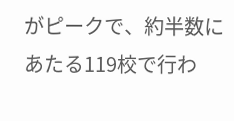がピークで、約半数にあたる119校で行わ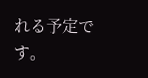れる予定です。